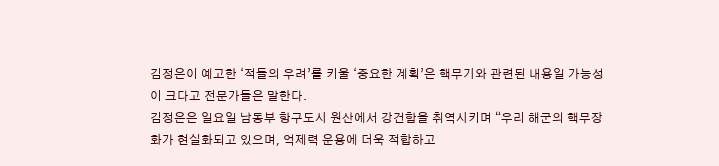김정은이 예고한 ‘적들의 우려’를 키울 ‘중요한 계획’은 핵무기와 관련된 내용일 가능성이 크다고 전문가들은 말한다.
김정은은 일요일 남동부 항구도시 원산에서 강건함을 취역시키며 “우리 해군의 핵무장화가 현실화되고 있으며, 억제력 운용에 더욱 적합하고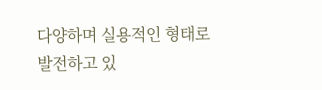다양하며 실용적인 형태로 발전하고 있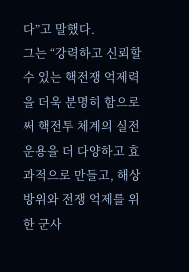다”고 말했다.
그는 “강력하고 신뢰할 수 있는 핵전쟁 억제력을 더욱 분명히 함으로써 핵전투 체계의 실전 운용을 더 다양하고 효과적으로 만들고, 해상 방위와 전쟁 억제를 위한 군사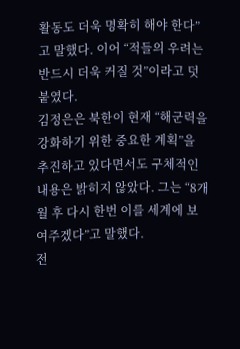활동도 더욱 명확히 해야 한다”고 말했다. 이어 “적들의 우려는 반드시 더욱 커질 것”이라고 덧붙였다.
김정은은 북한이 현재 “해군력을 강화하기 위한 중요한 계획”을 추진하고 있다면서도 구체적인 내용은 밝히지 않았다. 그는 “8개월 후 다시 한번 이를 세계에 보여주겠다”고 말했다.
전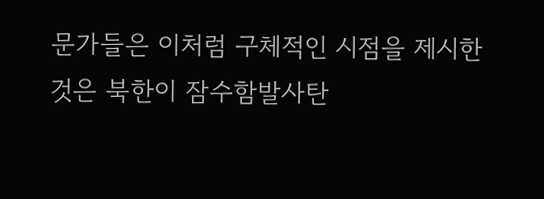문가들은 이처럼 구체적인 시점을 제시한 것은 북한이 잠수함발사탄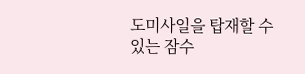도미사일을 탑재할 수 있는 잠수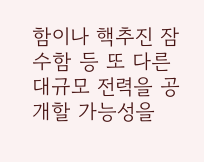함이나 핵추진 잠수함 등 또 다른 대규모 전력을 공개할 가능성을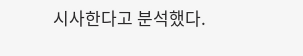시사한다고 분석했다.